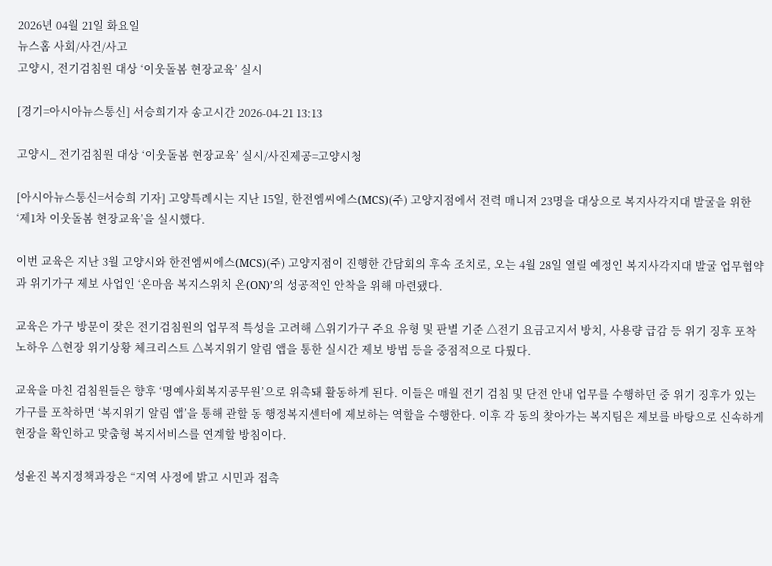2026년 04월 21일 화요일
뉴스홈 사회/사건/사고
고양시, 전기검침원 대상 ‘이웃돌봄 현장교육’ 실시

[경기=아시아뉴스통신] 서승희기자 송고시간 2026-04-21 13:13

고양시_ 전기검침원 대상 ‘이웃돌봄 현장교육’ 실시/사진제공=고양시청

[아시아뉴스통신=서승희 기자] 고양특례시는 지난 15일, 한전엠씨에스(MCS)(주) 고양지점에서 전력 매니저 23명을 대상으로 복지사각지대 발굴을 위한 ‘제1차 이웃돌봄 현장교육’을 실시했다.

이번 교육은 지난 3월 고양시와 한전엠씨에스(MCS)(주) 고양지점이 진행한 간담회의 후속 조치로, 오는 4월 28일 열릴 예정인 복지사각지대 발굴 업무협약과 위기가구 제보 사업인 ‘온마음 복지스위치 온(ON)’의 성공적인 안착을 위해 마련됐다.

교육은 가구 방문이 잦은 전기검침원의 업무적 특성을 고려해 △위기가구 주요 유형 및 판별 기준 △전기 요금고지서 방치, 사용량 급감 등 위기 징후 포착 노하우 △현장 위기상황 체크리스트 △복지위기 알림 앱을 통한 실시간 제보 방법 등을 중점적으로 다뤘다.

교육을 마친 검침원들은 향후 ‘명예사회복지공무원’으로 위촉돼 활동하게 된다. 이들은 매월 전기 검침 및 단전 안내 업무를 수행하던 중 위기 징후가 있는 가구를 포착하면 ‘복지위기 알림 앱’을 통해 관할 동 행정복지센터에 제보하는 역할을 수행한다. 이후 각 동의 찾아가는 복지팀은 제보를 바탕으로 신속하게 현장을 확인하고 맞춤형 복지서비스를 연계할 방침이다.

성윤진 복지정책과장은 “지역 사정에 밝고 시민과 접촉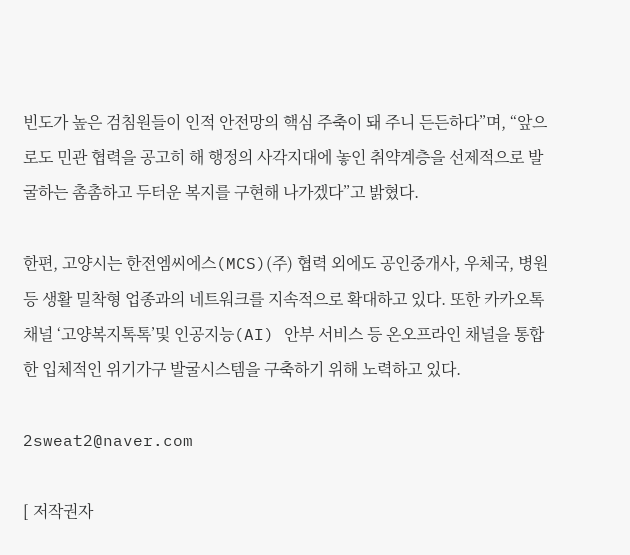빈도가 높은 검침원들이 인적 안전망의 핵심 주축이 돼 주니 든든하다”며, “앞으로도 민관 협력을 공고히 해 행정의 사각지대에 놓인 취약계층을 선제적으로 발굴하는 촘촘하고 두터운 복지를 구현해 나가겠다”고 밝혔다.

한편, 고양시는 한전엠씨에스(MCS)(주) 협력 외에도 공인중개사, 우체국, 병원 등 생활 밀착형 업종과의 네트워크를 지속적으로 확대하고 있다. 또한 카카오톡 채널 ‘고양복지톡톡’및 인공지능(AI) 안부 서비스 등 온오프라인 채널을 통합한 입체적인 위기가구 발굴시스템을 구축하기 위해 노력하고 있다.

2sweat2@naver.com

[ 저작권자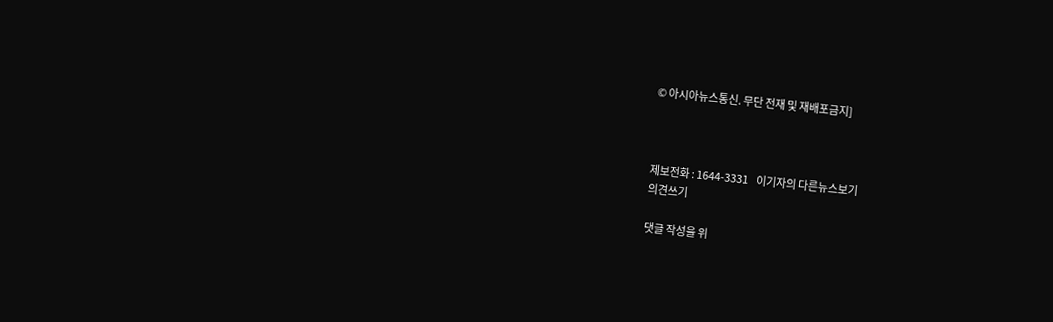© 아시아뉴스통신. 무단 전재 및 재배포금지]



제보전화 : 1644-3331    이기자의 다른뉴스보기
의견쓰기

댓글 작성을 위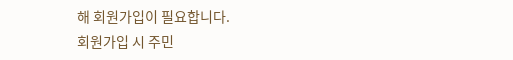해 회원가입이 필요합니다.
회원가입 시 주민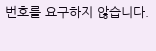번호를 요구하지 않습니다.